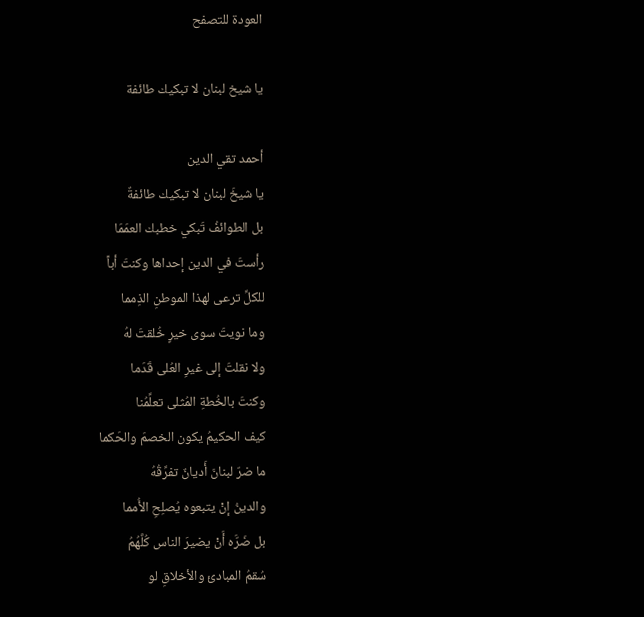العودة للتصفح

يا شيخ لبنان لا تبكيك طائفة

أحمد تقي الدين
يا شيخَ لبنان لا تبكيك طائفةٌ
بل الطوائفُ تَبكي خطبك العمَمَا
رأستَ في الدين إحداها وكنتَ أباً
للكلِّ ترعى لهذا الموطنِ الذِمما
وما نويتَ سوى خيرٍ خُلقتَ لهُ
ولا نقلتَ إلى غيرِ العُلى قَدَما
وكنتَ بالخُطةِ المُثلى تعلِّمُنا
كيف الحكيمُ يكون الخصمَ والحَكما
ما ضرّ لبنانَ أَديانٌ تفرِّقُهُ
والدينُ إنْ يتبعوه يُصلِحِ الأُمما
بل ضَرَّه أَنْ يضيرَ الناس كُلَّهُمُ
سُقمُ المبادئ والأخلاقِ لو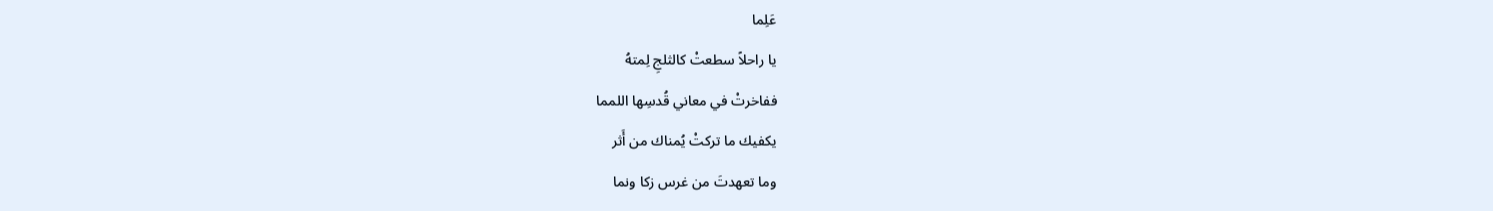عَلِما
يا راحلاً سطعتْ كالثلجِ لِمتهُ
ففاخرتْ في معاني قُدسِها اللمما
يكفيك ما تركتْ يُمناك من أَثر
وما تعهدتَ من غرس زكا ونما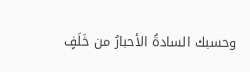وحسبك السادةُ الأحبارُ من خَلَفٍ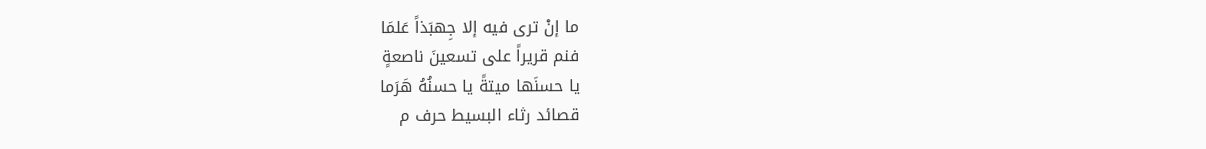ما إنْ ترى فيه إلا جِهبَذاً عَلمَا
فنم قريراً على تسعينَ ناصعةٍ
يا حسنَها ميتةً يا حسنُهُ هَرَما
قصائد رثاء البسيط حرف م